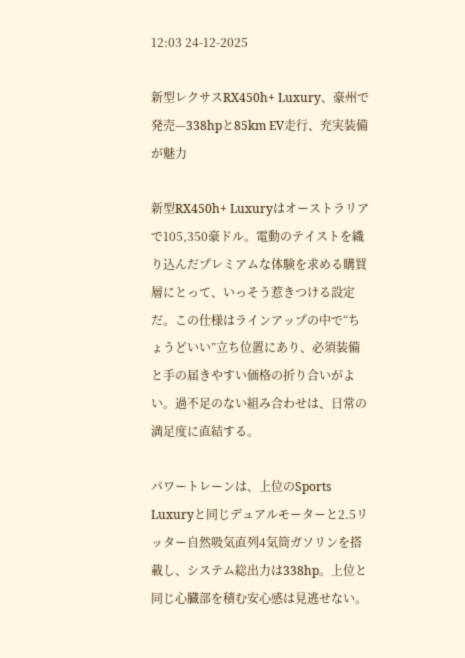12:03 24-12-2025

新型レクサスRX450h+ Luxury、豪州で発売—338hpと85km EV走行、充実装備が魅力

新型RX450h+ Luxuryはオーストラリアで105,350豪ドル。電動のテイストを織り込んだプレミアムな体験を求める購買層にとって、いっそう惹きつける設定だ。この仕様はラインアップの中で“ちょうどいい”立ち位置にあり、必須装備と手の届きやすい価格の折り合いがよい。過不足のない組み合わせは、日常の満足度に直結する。

パワートレーンは、上位のSports Luxuryと同じデュアルモーターと2.5リッター自然吸気直列4気筒ガソリンを搭載し、システム総出力は338hp。上位と同じ心臓部を積む安心感は見逃せない。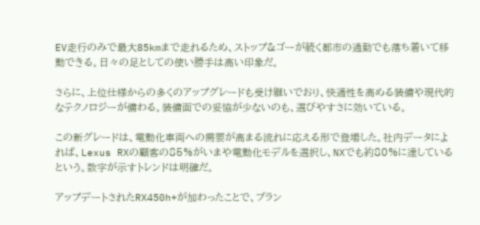EV走行のみで最大85kmまで走れるため、ストップ&ゴーが続く都市の通勤でも落ち着いて移動できる。日々の足としての使い勝手は高い印象だ。

さらに、上位仕様からの多くのアップグレードも受け継いでおり、快適性を高める装備や現代的なテクノロジーが備わる。装備面での妥協が少ないのも、選びやすさに効いている。

この新グレードは、電動化車両への需要が高まる流れに応える形で登場した。社内データによれば、Lexus RXの顧客の85%がいまや電動化モデルを選択し、NXでも約80%に達しているという。数字が示すトレンドは明確だ。

アップデートされたRX450h+が加わったことで、ブラン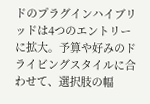ドのプラグインハイブリッドは4つのエントリーに拡大。予算や好みのドライビングスタイルに合わせて、選択肢の幅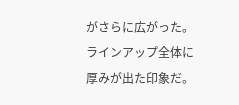がさらに広がった。ラインアップ全体に厚みが出た印象だ。